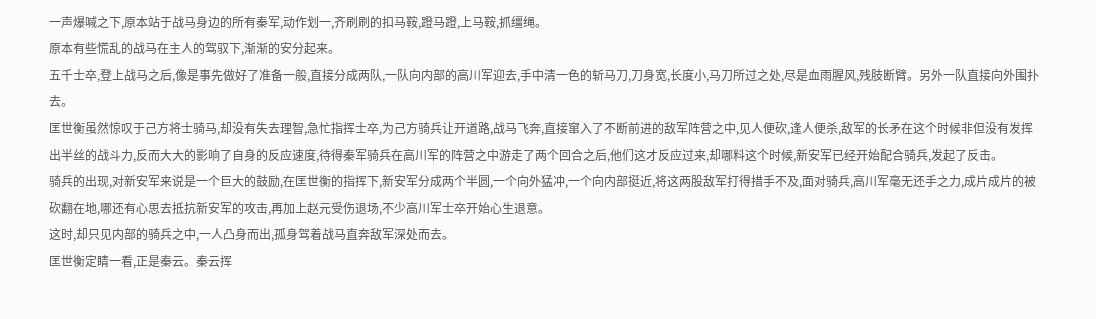一声爆喊之下,原本站于战马身边的所有秦军,动作划一,齐刷刷的扣马鞍,蹬马蹬,上马鞍,抓缰绳。
原本有些慌乱的战马在主人的驾驭下,渐渐的安分起来。
五千士卒,登上战马之后,像是事先做好了准备一般,直接分成两队,一队向内部的高川军迎去,手中清一色的斩马刀,刀身宽,长度小,马刀所过之处,尽是血雨腥风,残肢断臂。另外一队直接向外围扑去。
匡世衡虽然惊叹于己方将士骑马,却没有失去理智,急忙指挥士卒,为己方骑兵让开道路,战马飞奔,直接窜入了不断前进的敌军阵营之中,见人便砍,逢人便杀,敌军的长矛在这个时候非但没有发挥出半丝的战斗力,反而大大的影响了自身的反应速度,待得秦军骑兵在高川军的阵营之中游走了两个回合之后,他们这才反应过来,却哪料这个时候,新安军已经开始配合骑兵,发起了反击。
骑兵的出现,对新安军来说是一个巨大的鼓励,在匡世衡的指挥下,新安军分成两个半圆,一个向外猛冲,一个向内部挺近,将这两股敌军打得措手不及,面对骑兵,高川军毫无还手之力,成片成片的被砍翻在地,哪还有心思去抵抗新安军的攻击,再加上赵元受伤退场,不少高川军士卒开始心生退意。
这时,却只见内部的骑兵之中,一人凸身而出,孤身驾着战马直奔敌军深处而去。
匡世衡定睛一看,正是秦云。秦云挥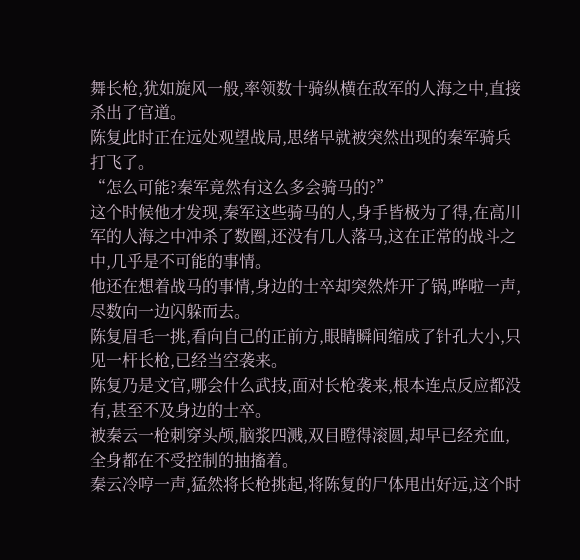舞长枪,犹如旋风一般,率领数十骑纵横在敌军的人海之中,直接杀出了官道。
陈复此时正在远处观望战局,思绪早就被突然出现的秦军骑兵打飞了。
“怎么可能?秦军竟然有这么多会骑马的?”
这个时候他才发现,秦军这些骑马的人,身手皆极为了得,在高川军的人海之中冲杀了数圈,还没有几人落马,这在正常的战斗之中,几乎是不可能的事情。
他还在想着战马的事情,身边的士卒却突然炸开了锅,哗啦一声,尽数向一边闪躲而去。
陈复眉毛一挑,看向自己的正前方,眼睛瞬间缩成了针孔大小,只见一杆长枪,已经当空袭来。
陈复乃是文官,哪会什么武技,面对长枪袭来,根本连点反应都没有,甚至不及身边的士卒。
被秦云一枪刺穿头颅,脑浆四溅,双目瞪得滚圆,却早已经充血,全身都在不受控制的抽搐着。
秦云冷哼一声,猛然将长枪挑起,将陈复的尸体甩出好远,这个时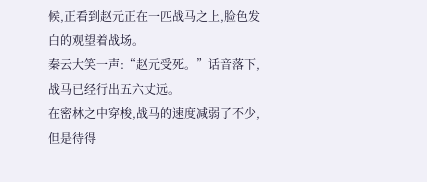候,正看到赵元正在一匹战马之上,脸色发白的观望着战场。
秦云大笑一声:“赵元受死。”话音落下,战马已经行出五六丈远。
在密林之中穿梭,战马的速度减弱了不少,但是待得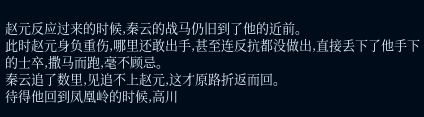赵元反应过来的时候,秦云的战马仍旧到了他的近前。
此时赵元身负重伤,哪里还敢出手,甚至连反抗都没做出,直接丢下了他手下的士卒,撒马而跑,毫不顾忌。
秦云追了数里,见追不上赵元,这才原路折返而回。
待得他回到凤凰岭的时候,高川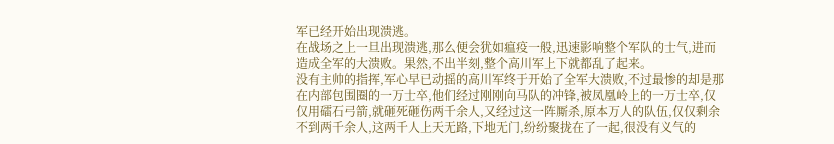军已经开始出现溃逃。
在战场之上一旦出现溃逃,那么便会犹如瘟疫一般,迅速影响整个军队的士气,进而造成全军的大溃败。果然,不出半刻,整个高川军上下就都乱了起来。
没有主帅的指挥,军心早已动摇的高川军终于开始了全军大溃败,不过最惨的却是那在内部包围圈的一万士卒,他们经过刚刚向马队的冲锋,被凤凰岭上的一万士卒,仅仅用礌石弓箭,就砸死砸伤两千余人,又经过这一阵厮杀,原本万人的队伍,仅仅剩余不到两千余人,这两千人上天无路,下地无门,纷纷聚拢在了一起,很没有义气的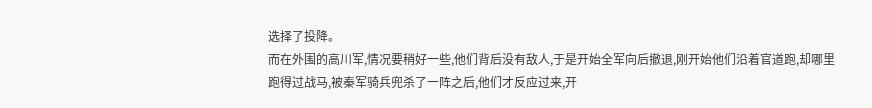选择了投降。
而在外围的高川军,情况要稍好一些,他们背后没有敌人,于是开始全军向后撤退,刚开始他们沿着官道跑,却哪里跑得过战马,被秦军骑兵兜杀了一阵之后,他们才反应过来,开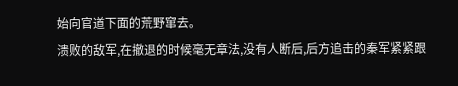始向官道下面的荒野窜去。
溃败的敌军,在撤退的时候毫无章法,没有人断后,后方追击的秦军紧紧跟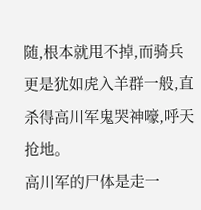随,根本就甩不掉,而骑兵更是犹如虎入羊群一般,直杀得高川军鬼哭神嚎,呼天抢地。
高川军的尸体是走一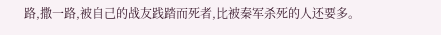路,撒一路,被自己的战友践踏而死者,比被秦军杀死的人还要多。